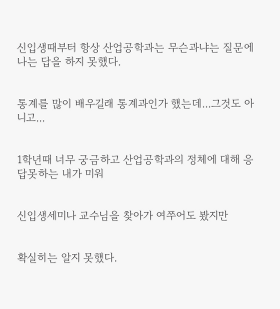신입생때부터 항상 산업공학과는 무슨과냐는 질문에 나는 답을 하지 못했다.


통계를 많이 배우길래 통계과인가 했는데...그것도 아니고...


1학년때 너무 궁금하고 산업공학과의 정체에 대해 응답못하는 내가 미워


신입생세미나 교수님을 찾아가 여쭈어도 봤지만


확실히는 알지 못했다.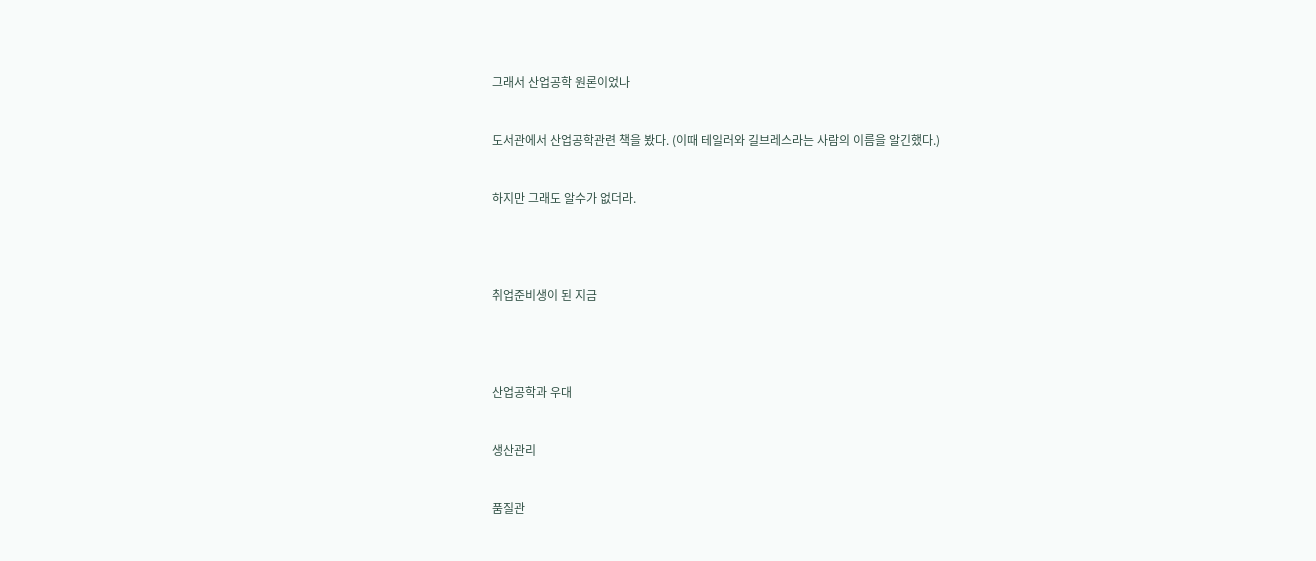그래서 산업공학 원론이었나


도서관에서 산업공학관련 책을 봤다. (이때 테일러와 길브레스라는 사람의 이름을 알긴했다.)


하지만 그래도 알수가 없더라.




취업준비생이 된 지금




산업공학과 우대


생산관리


품질관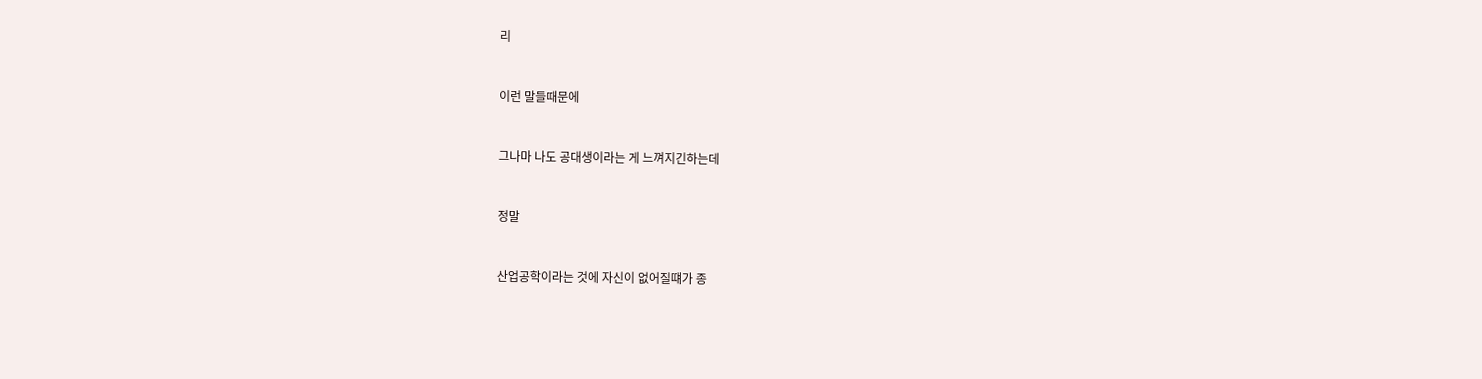리


이런 말들때문에


그나마 나도 공대생이라는 게 느껴지긴하는데


정말


산업공학이라는 것에 자신이 없어질떄가 종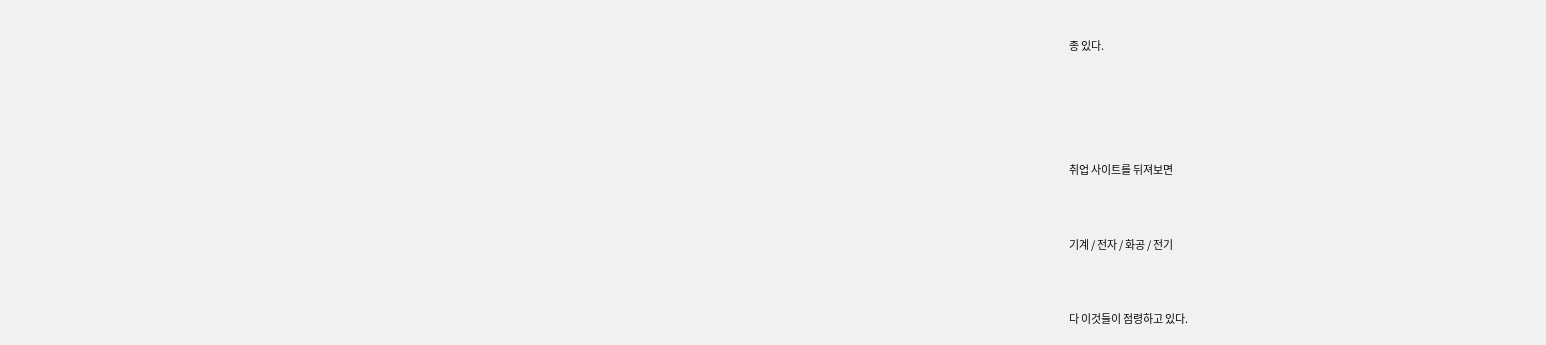종 있다.




취업 사이트를 뒤져보면


기계 / 전자 / 화공 / 전기


다 이것들이 점령하고 있다.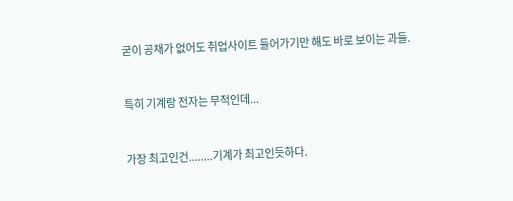굳이 공채가 없어도 취업사이트 들어가기만 해도 바로 보이는 과들.


특히 기계랑 전자는 무적인데...


가장 최고인건........기계가 최고인듯하다.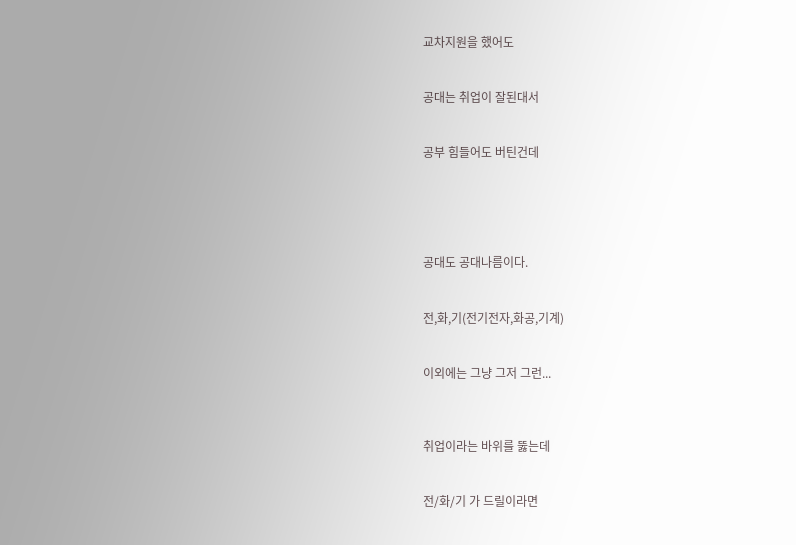교차지원을 했어도


공대는 취업이 잘된대서


공부 힘들어도 버틴건데





공대도 공대나름이다.


전,화,기(전기전자,화공,기계)


이외에는 그냥 그저 그런...



취업이라는 바위를 뚫는데


전/화/기 가 드릴이라면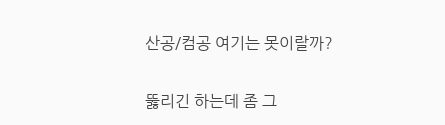산공/컴공 여기는 못이랄까?


뚫리긴 하는데 좀 그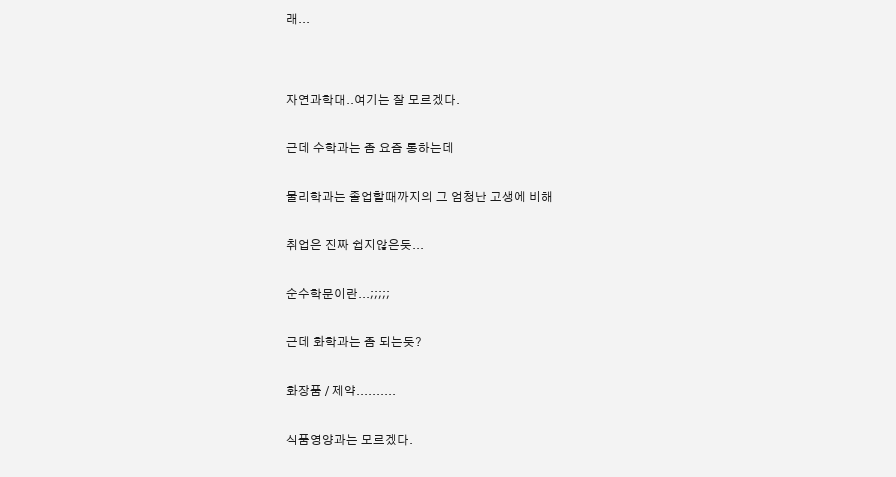래...




자연과학대..여기는 잘 모르겠다.


근데 수학과는 좀 요즘 통하는데


물리학과는 졸업할때까지의 그 엄청난 고생에 비해


취업은 진짜 쉽지않은듯...


순수학문이란...;;;;;


근데 화학과는 좀 되는듯?


화장품 / 제약..........


식품영양과는 모르겠다.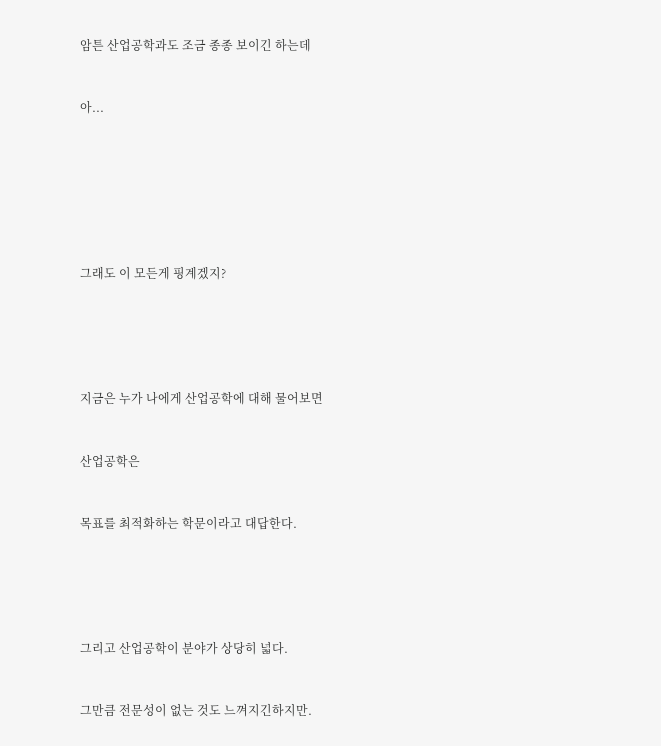암튼 산업공학과도 조금 종종 보이긴 하는데


아...







그래도 이 모든게 핑계겠지?





지금은 누가 나에게 산업공학에 대해 물어보면


산업공학은


목표를 최적화하는 학문이라고 대답한다.





그리고 산업공학이 분야가 상당히 넓다.


그만큼 전문성이 없는 것도 느껴지긴하지만.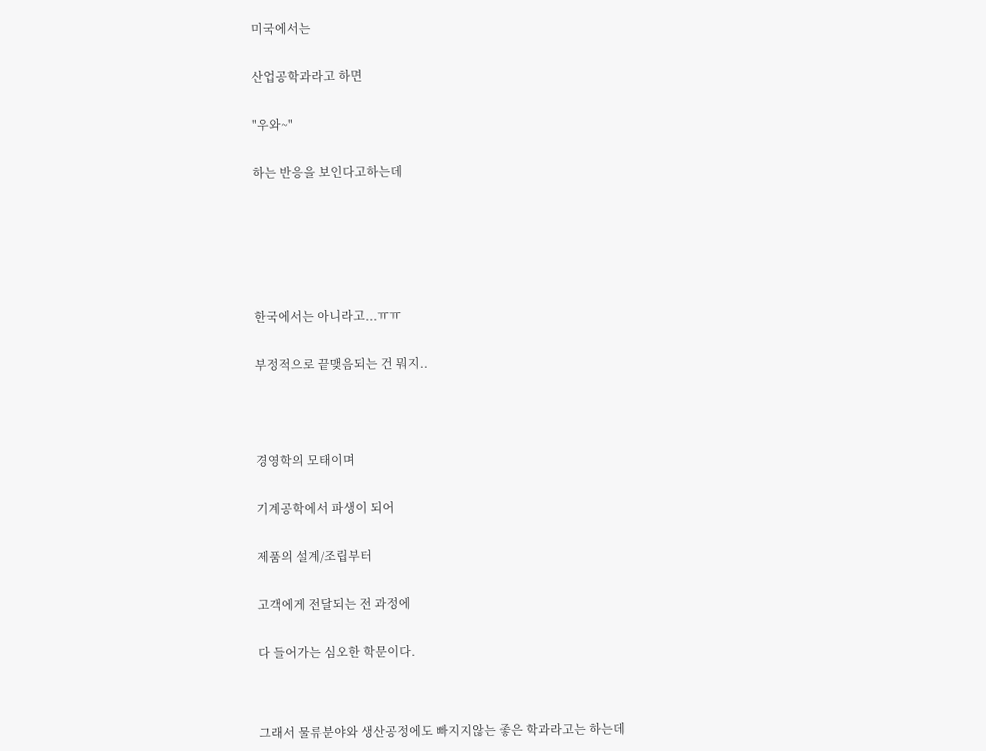미국에서는


산업공학과라고 하면


"우와~"


하는 반응을 보인다고하는데








한국에서는 아니라고...ㅠㅠ


부정적으로 끝맺음되는 건 뭐지..





경영학의 모태이며


기계공학에서 파생이 되어


제품의 설계/조립부터


고객에게 전달되는 전 과정에


다 들어가는 심오한 학문이다.




그래서 물류분야와 생산공정에도 빠지지않는 좋은 학과라고는 하는데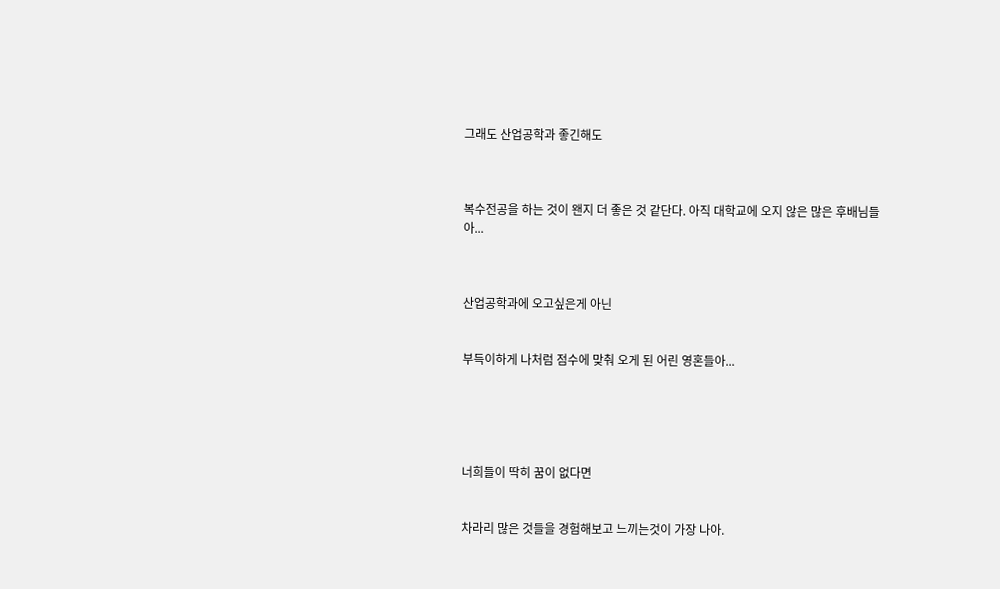그래도 산업공학과 좋긴해도



복수전공을 하는 것이 왠지 더 좋은 것 같단다. 아직 대학교에 오지 않은 많은 후배님들아...



산업공학과에 오고싶은게 아닌


부득이하게 나처럼 점수에 맞춰 오게 된 어린 영혼들아...





너희들이 딱히 꿈이 없다면


차라리 많은 것들을 경험해보고 느끼는것이 가장 나아.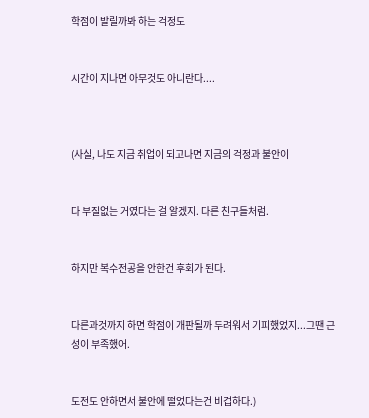학점이 발릴까봐 하는 걱정도


시간이 지나면 아무것도 아니란다....



(사실, 나도 지금 취업이 되고나면 지금의 걱정과 불안이


다 부질없는 거였다는 걸 알겠지. 다른 친구들처럼.


하지만 복수전공을 안한건 후회가 된다.


다른과것까지 하면 학점이 개판될까 두려워서 기피했었지...그땐 근성이 부족했어.


도전도 안하면서 불안에 떨었다는건 비겁하다.)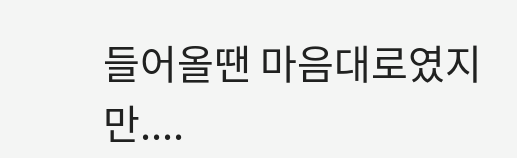들어올땐 마음대로였지만....